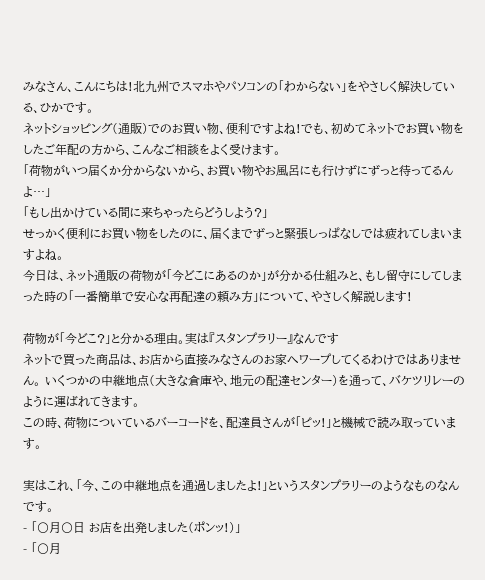みなさん、こんにちは!北九州でスマホやパソコンの「わからない」をやさしく解決している、ひかです。
ネットショッピング(通販)でのお買い物、便利ですよね!でも、初めてネットでお買い物をしたご年配の方から、こんなご相談をよく受けます。
「荷物がいつ届くか分からないから、お買い物やお風呂にも行けずにずっと待ってるんよ…」
「もし出かけている間に来ちゃったらどうしよう?」
せっかく便利にお買い物をしたのに、届くまでずっと緊張しっぱなしでは疲れてしまいますよね。
今日は、ネット通販の荷物が「今どこにあるのか」が分かる仕組みと、もし留守にしてしまった時の「一番簡単で安心な再配達の頼み方」について、やさしく解説します!

荷物が「今どこ?」と分かる理由。実は『スタンプラリー』なんです
ネットで買った商品は、お店から直接みなさんのお家へワープしてくるわけではありません。 いくつかの中継地点(大きな倉庫や、地元の配達センター)を通って、バケツリレーのように運ばれてきます。
この時、荷物についているバーコードを、配達員さんが「ピッ!」と機械で読み取っています。

実はこれ、「今、この中継地点を通過しましたよ!」というスタンプラリーのようなものなんです。
- 「〇月〇日 お店を出発しました(ポンッ!)」
- 「〇月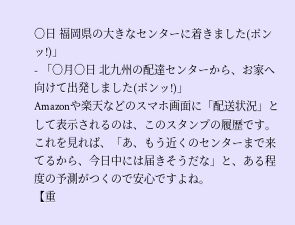〇日 福岡県の大きなセンターに着きました(ポンッ!)」
- 「〇月〇日 北九州の配達センターから、お家へ向けて出発しました(ポンッ!)」
Amazonや楽天などのスマホ画面に「配送状況」として表示されるのは、このスタンプの履歴です。 これを見れば、「あ、もう近くのセンターまで来てるから、今日中には届きそうだな」と、ある程度の予測がつくので安心ですよね。
【重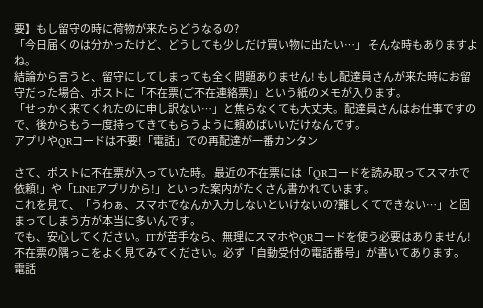要】もし留守の時に荷物が来たらどうなるの?
「今日届くのは分かったけど、どうしても少しだけ買い物に出たい…」 そんな時もありますよね。
結論から言うと、留守にしてしまっても全く問題ありません! もし配達員さんが来た時にお留守だった場合、ポストに「不在票(ご不在連絡票)」という紙のメモが入ります。
「せっかく来てくれたのに申し訳ない…」と焦らなくても大丈夫。配達員さんはお仕事ですので、後からもう一度持ってきてもらうように頼めばいいだけなんです。
アプリやQRコードは不要!「電話」での再配達が一番カンタン

さて、ポストに不在票が入っていた時。 最近の不在票には「QRコードを読み取ってスマホで依頼!」や「LINEアプリから!」といった案内がたくさん書かれています。
これを見て、「うわぁ、スマホでなんか入力しないといけないの?難しくてできない…」と固まってしまう方が本当に多いんです。
でも、安心してください。ITが苦手なら、無理にスマホやQRコードを使う必要はありません!
不在票の隅っこをよく見てみてください。必ず「自動受付の電話番号」が書いてあります。
電話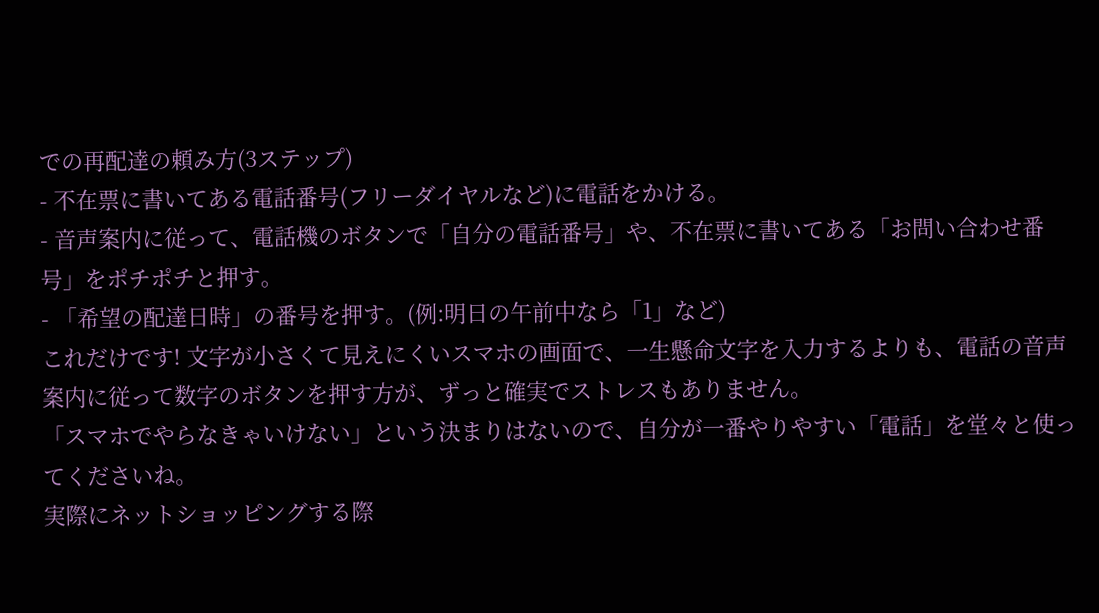での再配達の頼み方(3ステップ)
- 不在票に書いてある電話番号(フリーダイヤルなど)に電話をかける。
- 音声案内に従って、電話機のボタンで「自分の電話番号」や、不在票に書いてある「お問い合わせ番号」をポチポチと押す。
- 「希望の配達日時」の番号を押す。(例:明日の午前中なら「1」など)
これだけです! 文字が小さくて見えにくいスマホの画面で、一生懸命文字を入力するよりも、電話の音声案内に従って数字のボタンを押す方が、ずっと確実でストレスもありません。
「スマホでやらなきゃいけない」という決まりはないので、自分が一番やりやすい「電話」を堂々と使ってくださいね。
実際にネットショッピングする際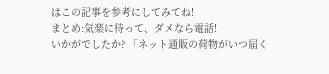はこの記事を参考にしてみてね!
まとめ:気楽に待って、ダメなら電話!
いかがでしたか? 「ネット通販の荷物がいつ届く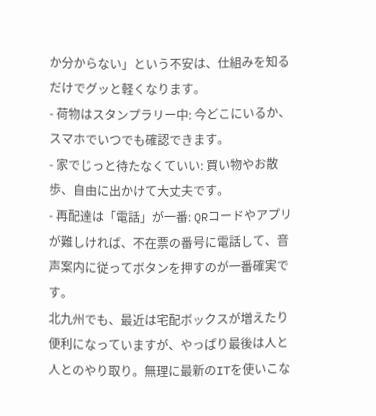か分からない」という不安は、仕組みを知るだけでグッと軽くなります。
- 荷物はスタンプラリー中: 今どこにいるか、スマホでいつでも確認できます。
- 家でじっと待たなくていい: 買い物やお散歩、自由に出かけて大丈夫です。
- 再配達は「電話」が一番: QRコードやアプリが難しければ、不在票の番号に電話して、音声案内に従ってボタンを押すのが一番確実です。
北九州でも、最近は宅配ボックスが増えたり便利になっていますが、やっぱり最後は人と人とのやり取り。無理に最新のITを使いこな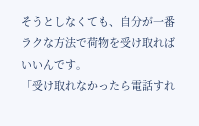そうとしなくても、自分が一番ラクな方法で荷物を受け取ればいいんです。
「受け取れなかったら電話すれ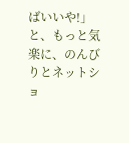ばいいや!」と、もっと気楽に、のんびりとネットショ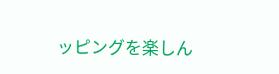ッピングを楽しん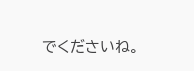でくださいね。